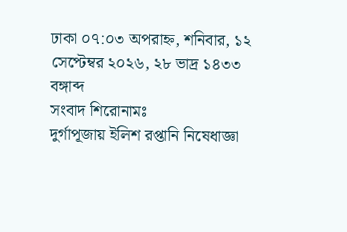ঢাকা ০৭:০৩ অপরাহ্ন, শনিবার, ১২ সেপ্টেম্বর ২০২৬, ২৮ ভাদ্র ১৪৩৩ বঙ্গাব্দ
সংবাদ শিরোনামঃ
দুর্গাপূজায় ইলিশ রপ্তানি নিষেধাজ্ঞা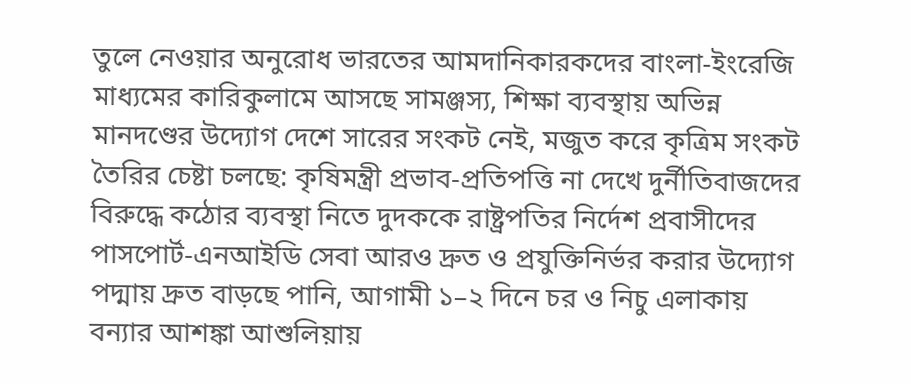তুলে নেওয়ার অনুরোধ ভারতের আমদানিকারকদের বাংলা-ইংরেজি মাধ্যমের কারিকুলামে আসছে সামঞ্জস্য, শিক্ষা ব্যবস্থায় অভিন্ন মানদণ্ডের উদ্যোগ দেশে সারের সংকট নেই, মজুত করে কৃত্রিম সংকট তৈরির চেষ্টা চলছে: কৃষিমন্ত্রী প্রভাব-প্রতিপত্তি না দেখে দুর্নীতিবাজদের বিরুদ্ধে কঠোর ব্যবস্থা নিতে দুদককে রাষ্ট্রপতির নির্দেশ প্রবাসীদের পাসপোর্ট-এনআইডি সেবা আরও দ্রুত ও প্রযুক্তিনির্ভর করার উদ্যোগ পদ্মায় দ্রুত বাড়ছে পানি, আগামী ১–২ দিনে চর ও নিচু এলাকায় বন্যার আশঙ্কা আশুলিয়ায়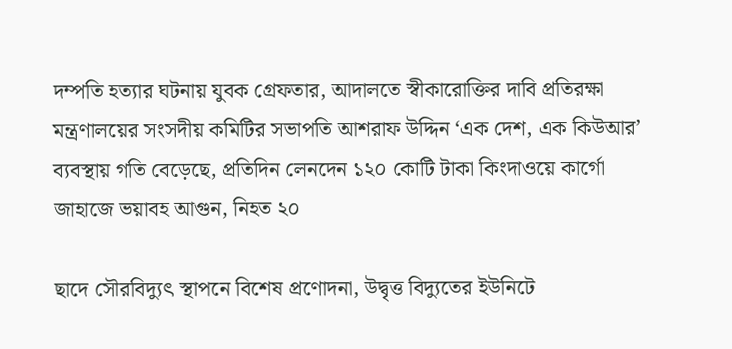দম্পতি হত্যার ঘটনায় যুবক গ্রেফতার, আদালতে স্বীকারোক্তির দাবি প্রতিরক্ষা মন্ত্রণালয়ের সংসদীয় কমিটির সভাপতি আশরাফ উদ্দিন ‘এক দেশ, এক কিউআর’ ব্যবস্থায় গতি বেড়েছে, প্রতিদিন লেনদেন ১২০ কোটি টাকা কিংদাওয়ে কার্গো জাহাজে ভয়াবহ আগুন, নিহত ২০

ছাদে সৌরবিদ্যুৎ স্থাপনে বিশেষ প্রণোদনা, উদ্বৃত্ত বিদ্যুতের ইউনিটে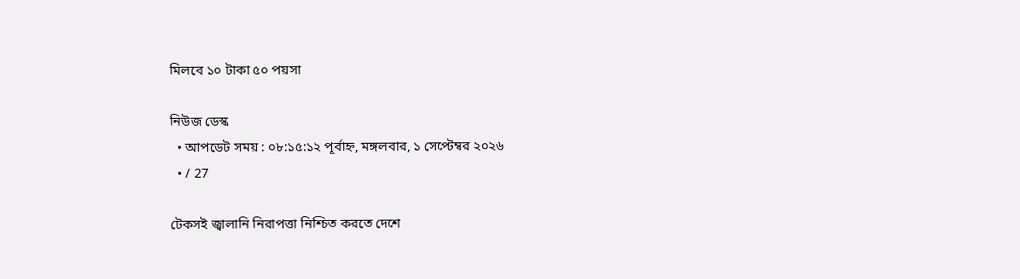মিলবে ১০ টাকা ৫০ পয়সা

নিউজ ডেস্ক
  • আপডেট সময় : ০৮:১৫:১২ পূর্বাহ্ন, মঙ্গলবার, ১ সেপ্টেম্বর ২০২৬
  • / 27

টেকসই জ্বালানি নিরাপত্তা নিশ্চিত করতে দেশে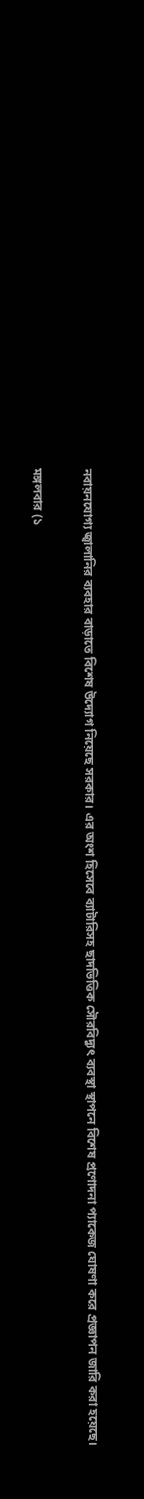নবায়নযোগ্য জ্বালানির ব্যবহার বাড়াতে বিশেষ উদ্যোগ নিয়েছে সরকার। এর অংশ হিসেবে ব্যাটারিসহ ছাদভিত্তিক সৌরবিদ্যুৎ ব্যবস্থা স্থাপনে বিশেষ প্রণোদনা প্যাকেজ ঘোষণা করে প্রজ্ঞাপন জারি করা হয়েছে।

মঙ্গলবার (১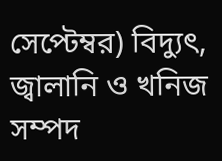সেপ্টেম্বর) বিদ্যুৎ, জ্বালানি ও খনিজ সম্পদ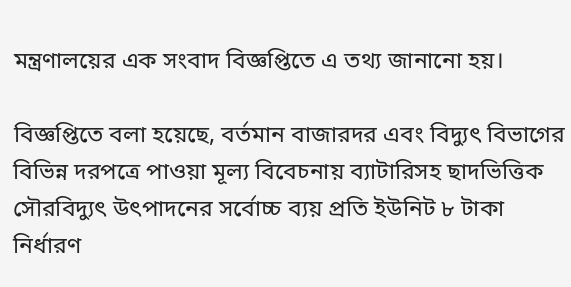মন্ত্রণালয়ের এক সংবাদ বিজ্ঞপ্তিতে এ তথ্য জানানো হয়।

বিজ্ঞপ্তিতে বলা হয়েছে, বর্তমান বাজারদর এবং বিদ্যুৎ বিভাগের বিভিন্ন দরপত্রে পাওয়া মূল্য বিবেচনায় ব্যাটারিসহ ছাদভিত্তিক সৌরবিদ্যুৎ উৎপাদনের সর্বোচ্চ ব্যয় প্রতি ইউনিট ৮ টাকা নির্ধারণ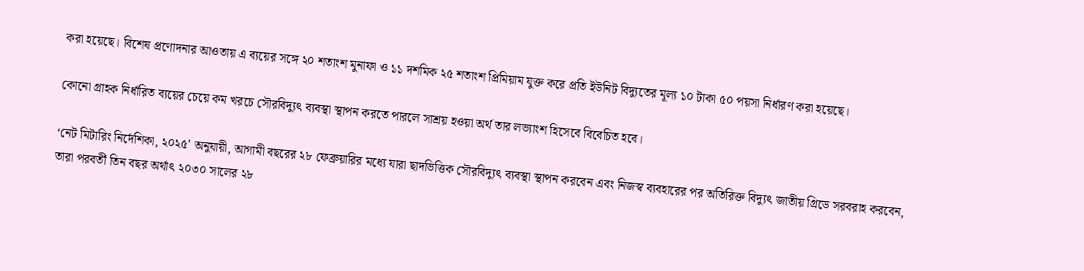করা হয়েছে। বিশেষ প্রণোদনার আওতায় এ ব্যয়ের সঙ্গে ২০ শতাংশ মুনাফা ও ১১ দশমিক ২৫ শতাংশ প্রিমিয়াম যুক্ত করে প্রতি ইউনিট বিদ্যুতের মূল্য ১০ টাকা ৫০ পয়সা নির্ধারণ করা হয়েছে।

কোনো গ্রাহক নির্ধারিত ব্যয়ের চেয়ে কম খরচে সৌরবিদ্যুৎ ব্যবস্থা স্থাপন করতে পারলে সাশ্রয় হওয়া অর্থ তার লভ্যাংশ হিসেবে বিবেচিত হবে।

‘নেট মিটারিং নির্দেশিকা, ২০২৫’ অনুযায়ী, আগামী বছরের ২৮ ফেব্রুয়ারির মধ্যে যারা ছাদভিত্তিক সৌরবিদ্যুৎ ব্যবস্থা স্থাপন করবেন এবং নিজস্ব ব্যবহারের পর অতিরিক্ত বিদ্যুৎ জাতীয় গ্রিডে সরবরাহ করবেন, তারা পরবর্তী তিন বছর অর্থাৎ ২০৩০ সালের ২৮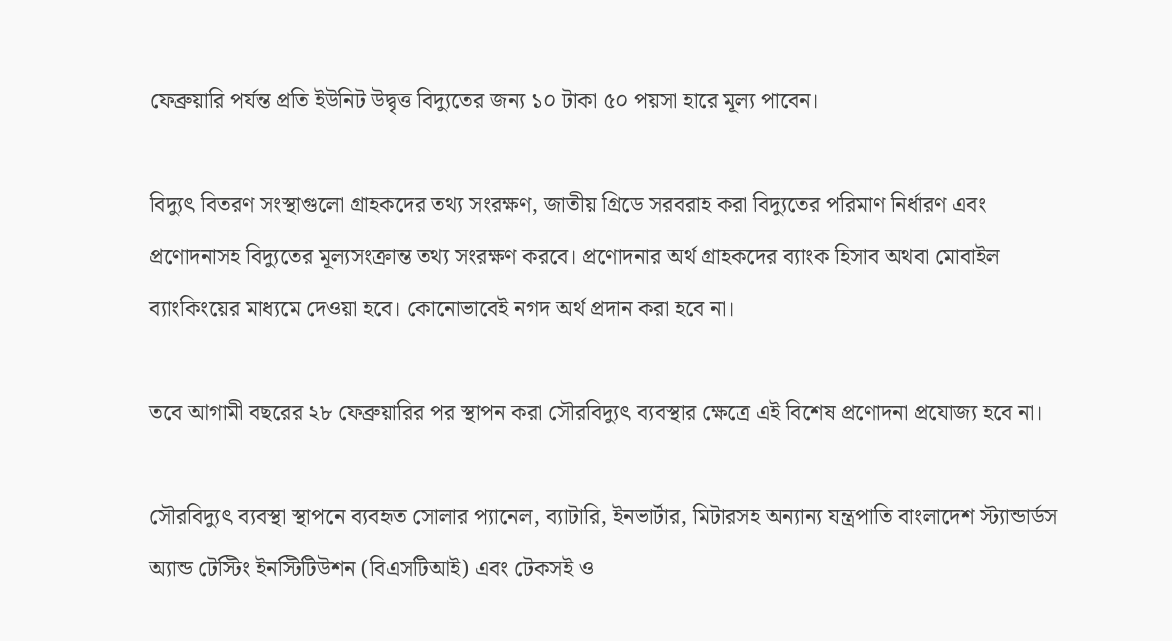ফেব্রুয়ারি পর্যন্ত প্রতি ইউনিট উদ্বৃত্ত বিদ্যুতের জন্য ১০ টাকা ৫০ পয়সা হারে মূল্য পাবেন।

বিদ্যুৎ বিতরণ সংস্থাগুলো গ্রাহকদের তথ্য সংরক্ষণ, জাতীয় গ্রিডে সরবরাহ করা বিদ্যুতের পরিমাণ নির্ধারণ এবং প্রণোদনাসহ বিদ্যুতের মূল্যসংক্রান্ত তথ্য সংরক্ষণ করবে। প্রণোদনার অর্থ গ্রাহকদের ব্যাংক হিসাব অথবা মোবাইল ব্যাংকিংয়ের মাধ্যমে দেওয়া হবে। কোনোভাবেই নগদ অর্থ প্রদান করা হবে না।

তবে আগামী বছরের ২৮ ফেব্রুয়ারির পর স্থাপন করা সৌরবিদ্যুৎ ব্যবস্থার ক্ষেত্রে এই বিশেষ প্রণোদনা প্রযোজ্য হবে না।

সৌরবিদ্যুৎ ব্যবস্থা স্থাপনে ব্যবহৃত সোলার প্যানেল, ব্যাটারি, ইনভার্টার, মিটারসহ অন্যান্য যন্ত্রপাতি বাংলাদেশ স্ট্যান্ডার্ডস অ্যান্ড টেস্টিং ইনস্টিটিউশন (বিএসটিআই) এবং টেকসই ও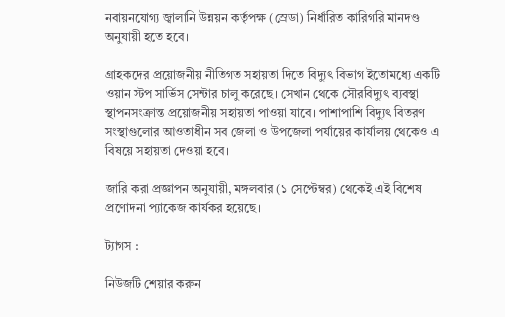নবায়নযোগ্য জ্বালানি উন্নয়ন কর্তৃপক্ষ (স্রেডা) নির্ধারিত কারিগরি মানদণ্ড অনুযায়ী হতে হবে।

গ্রাহকদের প্রয়োজনীয় নীতিগত সহায়তা দিতে বিদ্যুৎ বিভাগ ইতোমধ্যে একটি ওয়ান স্টপ সার্ভিস সেন্টার চালু করেছে। সেখান থেকে সৌরবিদ্যুৎ ব্যবস্থা স্থাপনসংক্রান্ত প্রয়োজনীয় সহায়তা পাওয়া যাবে। পাশাপাশি বিদ্যুৎ বিতরণ সংস্থাগুলোর আওতাধীন সব জেলা ও উপজেলা পর্যায়ের কার্যালয় থেকেও এ বিষয়ে সহায়তা দেওয়া হবে।

জারি করা প্রজ্ঞাপন অনুযায়ী, মঙ্গলবার (১ সেপ্টেম্বর) থেকেই এই বিশেষ প্রণোদনা প্যাকেজ কার্যকর হয়েছে।

ট্যাগস :

নিউজটি শেয়ার করুন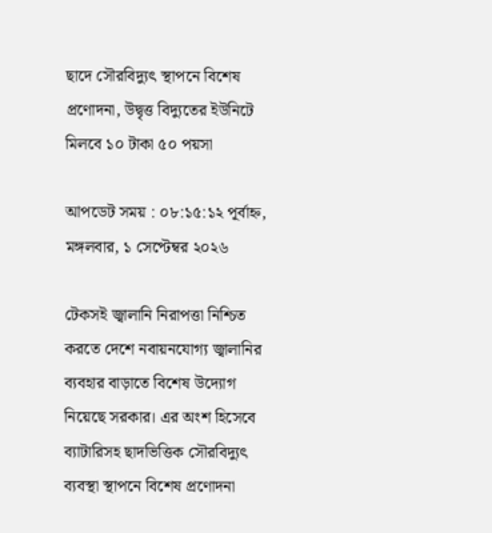ছাদে সৌরবিদ্যুৎ স্থাপনে বিশেষ প্রণোদনা, উদ্বৃত্ত বিদ্যুতের ইউনিটে মিলবে ১০ টাকা ৫০ পয়সা

আপডেট সময় : ০৮:১৫:১২ পূর্বাহ্ন, মঙ্গলবার, ১ সেপ্টেম্বর ২০২৬

টেকসই জ্বালানি নিরাপত্তা নিশ্চিত করতে দেশে নবায়নযোগ্য জ্বালানির ব্যবহার বাড়াতে বিশেষ উদ্যোগ নিয়েছে সরকার। এর অংশ হিসেবে ব্যাটারিসহ ছাদভিত্তিক সৌরবিদ্যুৎ ব্যবস্থা স্থাপনে বিশেষ প্রণোদনা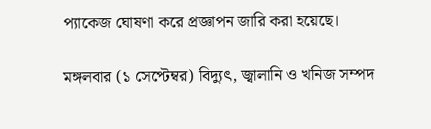প্যাকেজ ঘোষণা করে প্রজ্ঞাপন জারি করা হয়েছে।

মঙ্গলবার (১ সেপ্টেম্বর) বিদ্যুৎ, জ্বালানি ও খনিজ সম্পদ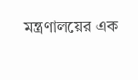মন্ত্রণালয়ের এক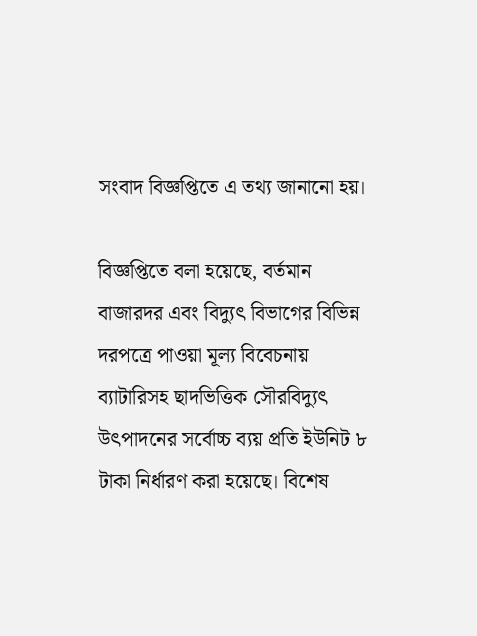সংবাদ বিজ্ঞপ্তিতে এ তথ্য জানানো হয়।

বিজ্ঞপ্তিতে বলা হয়েছে, বর্তমান বাজারদর এবং বিদ্যুৎ বিভাগের বিভিন্ন দরপত্রে পাওয়া মূল্য বিবেচনায় ব্যাটারিসহ ছাদভিত্তিক সৌরবিদ্যুৎ উৎপাদনের সর্বোচ্চ ব্যয় প্রতি ইউনিট ৮ টাকা নির্ধারণ করা হয়েছে। বিশেষ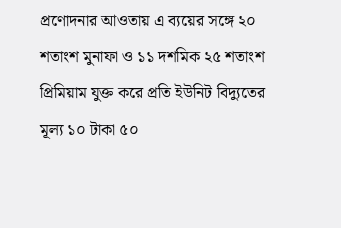প্রণোদনার আওতায় এ ব্যয়ের সঙ্গে ২০ শতাংশ মুনাফা ও ১১ দশমিক ২৫ শতাংশ প্রিমিয়াম যুক্ত করে প্রতি ইউনিট বিদ্যুতের মূল্য ১০ টাকা ৫০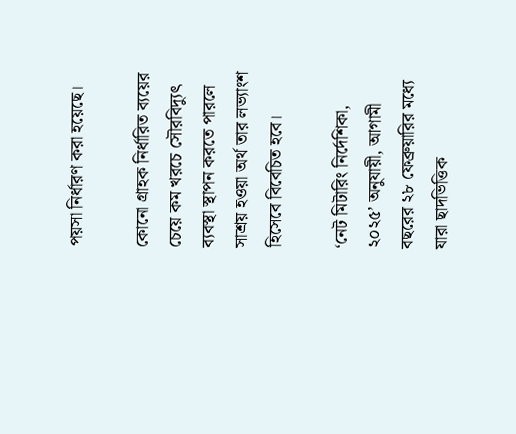পয়সা নির্ধারণ করা হয়েছে।

কোনো গ্রাহক নির্ধারিত ব্যয়ের চেয়ে কম খরচে সৌরবিদ্যুৎ ব্যবস্থা স্থাপন করতে পারলে সাশ্রয় হওয়া অর্থ তার লভ্যাংশ হিসেবে বিবেচিত হবে।

‘নেট মিটারিং নির্দেশিকা, ২০২৫’ অনুযায়ী, আগামী বছরের ২৮ ফেব্রুয়ারির মধ্যে যারা ছাদভিত্তিক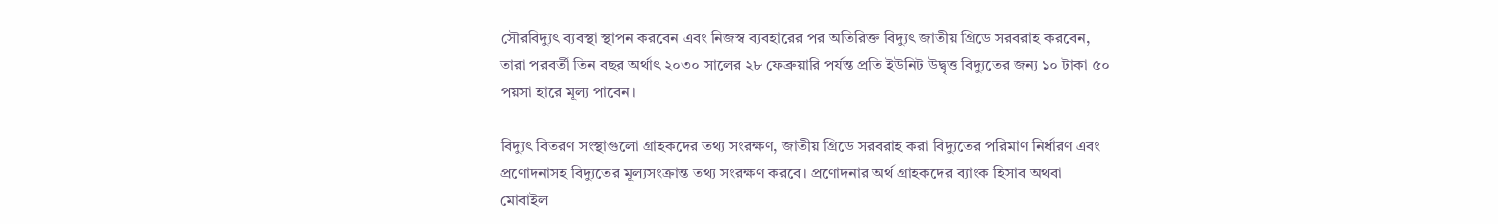সৌরবিদ্যুৎ ব্যবস্থা স্থাপন করবেন এবং নিজস্ব ব্যবহারের পর অতিরিক্ত বিদ্যুৎ জাতীয় গ্রিডে সরবরাহ করবেন, তারা পরবর্তী তিন বছর অর্থাৎ ২০৩০ সালের ২৮ ফেব্রুয়ারি পর্যন্ত প্রতি ইউনিট উদ্বৃত্ত বিদ্যুতের জন্য ১০ টাকা ৫০ পয়সা হারে মূল্য পাবেন।

বিদ্যুৎ বিতরণ সংস্থাগুলো গ্রাহকদের তথ্য সংরক্ষণ, জাতীয় গ্রিডে সরবরাহ করা বিদ্যুতের পরিমাণ নির্ধারণ এবং প্রণোদনাসহ বিদ্যুতের মূল্যসংক্রান্ত তথ্য সংরক্ষণ করবে। প্রণোদনার অর্থ গ্রাহকদের ব্যাংক হিসাব অথবা মোবাইল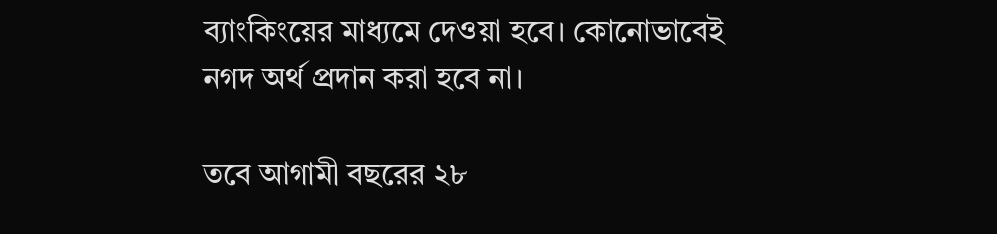ব্যাংকিংয়ের মাধ্যমে দেওয়া হবে। কোনোভাবেই নগদ অর্থ প্রদান করা হবে না।

তবে আগামী বছরের ২৮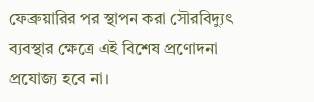ফেব্রুয়ারির পর স্থাপন করা সৌরবিদ্যুৎ ব্যবস্থার ক্ষেত্রে এই বিশেষ প্রণোদনা প্রযোজ্য হবে না।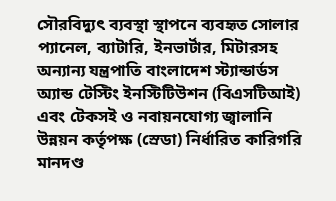সৌরবিদ্যুৎ ব্যবস্থা স্থাপনে ব্যবহৃত সোলার প্যানেল, ব্যাটারি, ইনভার্টার, মিটারসহ অন্যান্য যন্ত্রপাতি বাংলাদেশ স্ট্যান্ডার্ডস অ্যান্ড টেস্টিং ইনস্টিটিউশন (বিএসটিআই) এবং টেকসই ও নবায়নযোগ্য জ্বালানি উন্নয়ন কর্তৃপক্ষ (স্রেডা) নির্ধারিত কারিগরি মানদণ্ড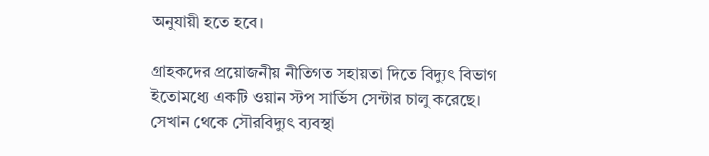অনুযায়ী হতে হবে।

গ্রাহকদের প্রয়োজনীয় নীতিগত সহায়তা দিতে বিদ্যুৎ বিভাগ ইতোমধ্যে একটি ওয়ান স্টপ সার্ভিস সেন্টার চালু করেছে। সেখান থেকে সৌরবিদ্যুৎ ব্যবস্থা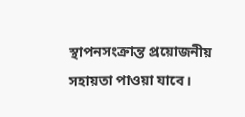স্থাপনসংক্রান্ত প্রয়োজনীয় সহায়তা পাওয়া যাবে।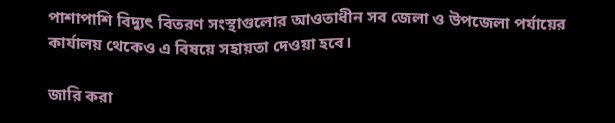পাশাপাশি বিদ্যুৎ বিতরণ সংস্থাগুলোর আওতাধীন সব জেলা ও উপজেলা পর্যায়ের কার্যালয় থেকেও এ বিষয়ে সহায়তা দেওয়া হবে।

জারি করা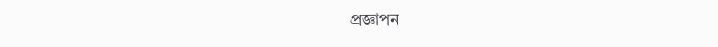প্রজ্ঞাপন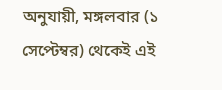অনুযায়ী, মঙ্গলবার (১ সেপ্টেম্বর) থেকেই এই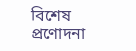বিশেষ প্রণোদনা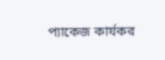প্যাকেজ কার্যকর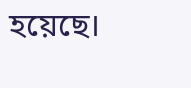হয়েছে।